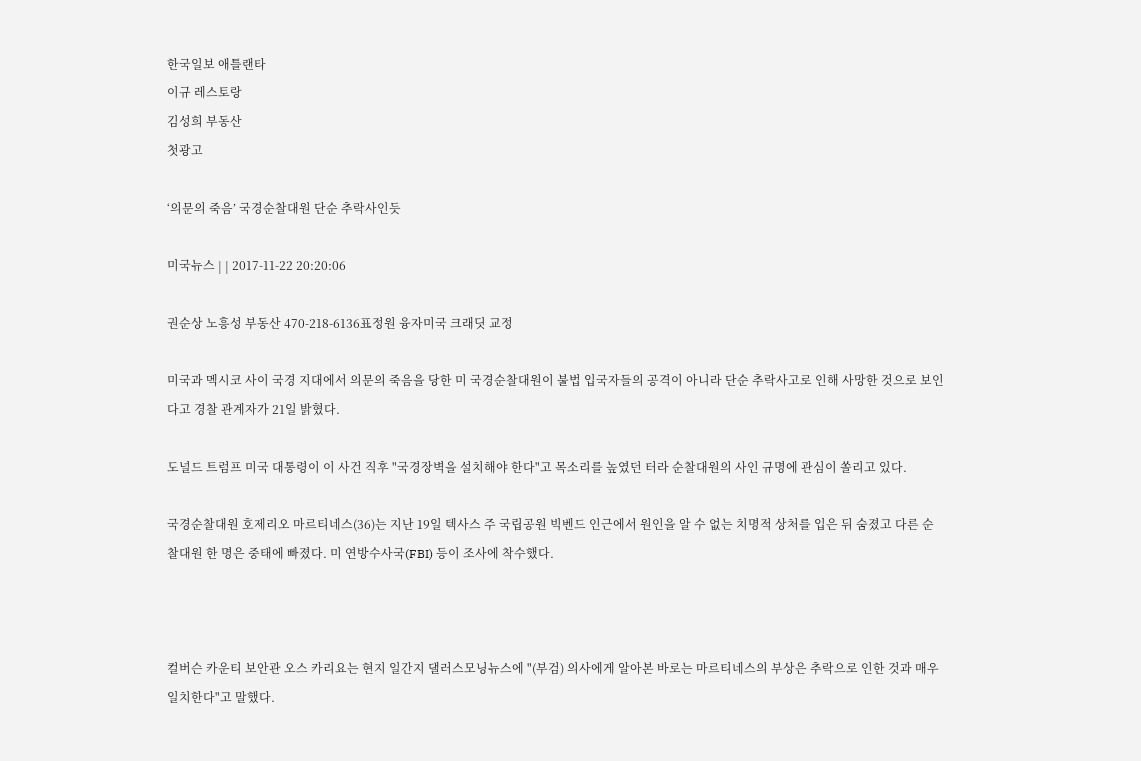한국일보 애틀랜타
이규 레스토랑
김성희 부동산
첫광고

‘의문의 죽음’ 국경순찰대원 단순 추락사인듯

미국뉴스 | | 2017-11-22 20:20:06

권순상 노흥성 부동산 470-218-6136표정원 융자미국 크래딧 교정

미국과 멕시코 사이 국경 지대에서 의문의 죽음을 당한 미 국경순찰대원이 불법 입국자들의 공격이 아니라 단순 추락사고로 인해 사망한 것으로 보인다고 경찰 관계자가 21일 밝혔다.

도널드 트럼프 미국 대통령이 이 사건 직후 "국경장벽을 설치해야 한다"고 목소리를 높였던 터라 순찰대원의 사인 규명에 관심이 쏠리고 있다.

국경순찰대원 호제리오 마르티네스(36)는 지난 19일 텍사스 주 국립공원 빅벤드 인근에서 원인을 알 수 없는 치명적 상처를 입은 뒤 숨졌고 다른 순찰대원 한 명은 중태에 빠졌다. 미 연방수사국(FBI) 등이 조사에 착수했다.



컬버슨 카운티 보안관 오스 카리요는 현지 일간지 댈러스모닝뉴스에 "(부검) 의사에게 알아본 바로는 마르티네스의 부상은 추락으로 인한 것과 매우 일치한다"고 말했다.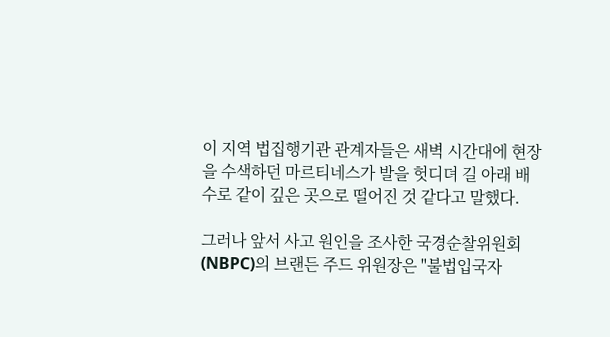이 지역 법집행기관 관계자들은 새벽 시간대에 현장을 수색하던 마르티네스가 발을 헛디뎌 길 아래 배수로 같이 깊은 곳으로 떨어진 것 같다고 말했다.

그러나 앞서 사고 원인을 조사한 국경순찰위원회(NBPC)의 브랜든 주드 위원장은 "불법입국자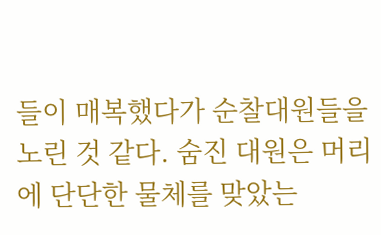들이 매복했다가 순찰대원들을 노린 것 같다. 숨진 대원은 머리에 단단한 물체를 맞았는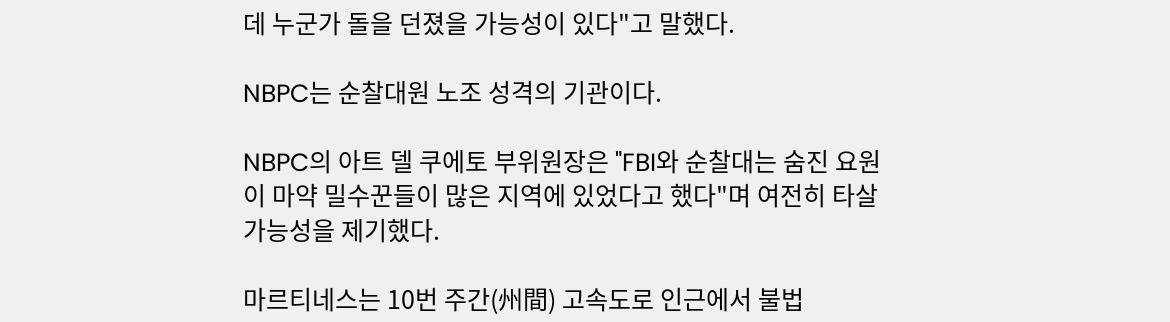데 누군가 돌을 던졌을 가능성이 있다"고 말했다.

NBPC는 순찰대원 노조 성격의 기관이다.

NBPC의 아트 델 쿠에토 부위원장은 "FBI와 순찰대는 숨진 요원이 마약 밀수꾼들이 많은 지역에 있었다고 했다"며 여전히 타살 가능성을 제기했다.

마르티네스는 10번 주간(州間) 고속도로 인근에서 불법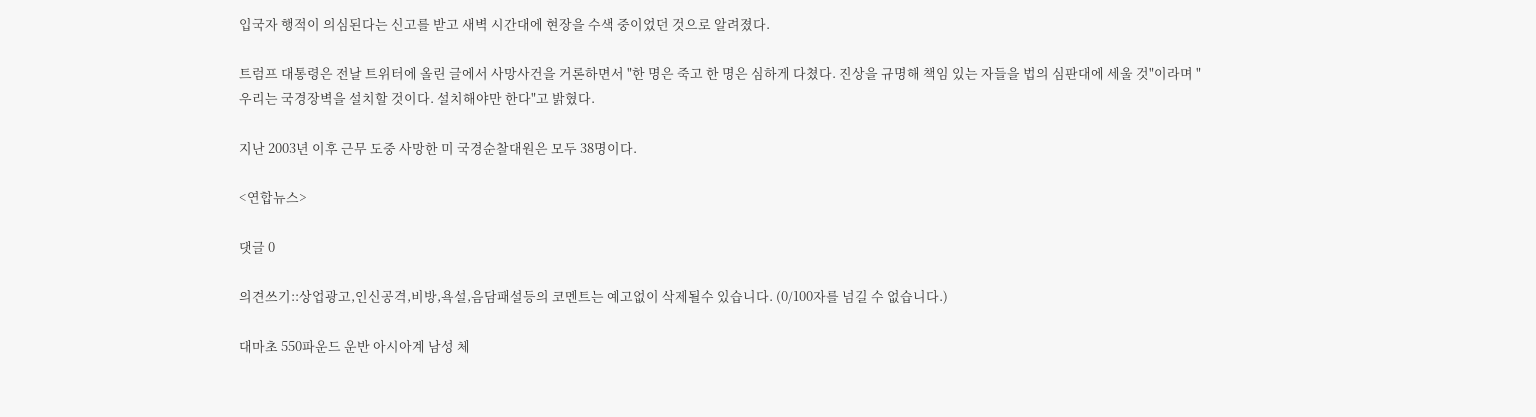입국자 행적이 의심된다는 신고를 받고 새벽 시간대에 현장을 수색 중이었던 것으로 알려졌다.

트럼프 대통령은 전날 트위터에 올린 글에서 사망사건을 거론하면서 "한 명은 죽고 한 명은 심하게 다쳤다. 진상을 규명해 책임 있는 자들을 법의 심판대에 세울 것"이라며 "우리는 국경장벽을 설치할 것이다. 설치해야만 한다"고 밝혔다.

지난 2003년 이후 근무 도중 사망한 미 국경순찰대원은 모두 38명이다.

<연합뉴스>

댓글 0

의견쓰기::상업광고,인신공격,비방,욕설,음담패설등의 코멘트는 예고없이 삭제될수 있습니다. (0/100자를 넘길 수 없습니다.)

대마초 550파운드 운반 아시아계 남성 체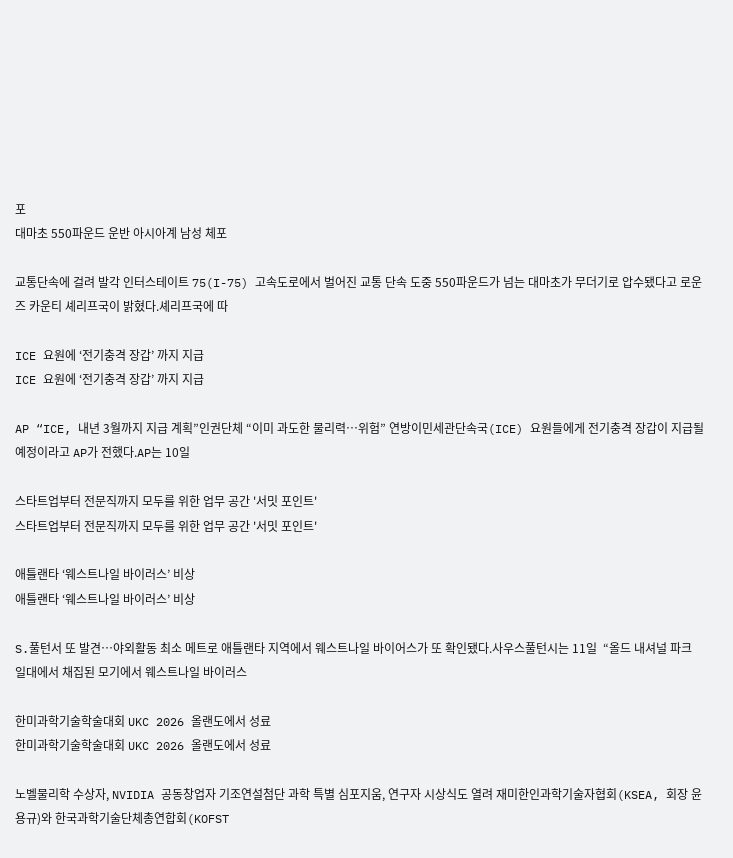포
대마초 550파운드 운반 아시아계 남성 체포

교통단속에 걸려 발각 인터스테이트 75(I-75) 고속도로에서 벌어진 교통 단속 도중 550파운드가 넘는 대마초가 무더기로 압수됐다고 로운즈 카운티 셰리프국이 밝혔다.셰리프국에 따

ICE 요원에 ‘전기충격 장갑’ 까지 지급
ICE 요원에 ‘전기충격 장갑’ 까지 지급

AP “ICE, 내년 3월까지 지급 계획”인권단체 “이미 과도한 물리력…위험” 연방이민세관단속국(ICE) 요원들에게 전기충격 장갑이 지급될 예정이라고 AP가 전했다.AP는 10일

스타트업부터 전문직까지 모두를 위한 업무 공간 '서밋 포인트'
스타트업부터 전문직까지 모두를 위한 업무 공간 '서밋 포인트'

애틀랜타 ‘웨스트나일 바이러스’ 비상
애틀랜타 ‘웨스트나일 바이러스’ 비상

S.풀턴서 또 발견…야외활동 최소 메트로 애틀랜타 지역에서 웨스트나일 바이어스가 또 확인됐다.사우스풀턴시는 11일  “올드 내셔널 파크 일대에서 채집된 모기에서 웨스트나일 바이러스

한미과학기술학술대회 UKC 2026 올랜도에서 성료
한미과학기술학술대회 UKC 2026 올랜도에서 성료

노벨물리학 수상자, NVIDIA 공동창업자 기조연설첨단 과학 특별 심포지움, 연구자 시상식도 열려 재미한인과학기술자협회(KSEA, 회장 윤용규)와 한국과학기술단체총연합회(KOFST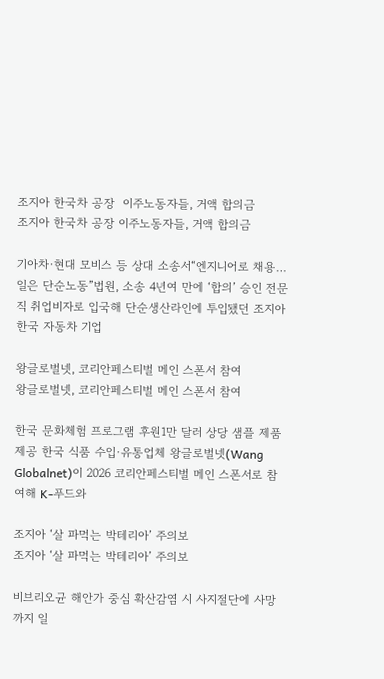조지아 한국차 공장  이주노동자들, 거액 합의금
조지아 한국차 공장 이주노동자들, 거액 합의금

기아차∙현대 모비스 등 상대 소송서“엔지니어로 채용…일은 단순노동”법원, 소송 4년여 만에 ‘합의’ 승인 전문직 취업비자로 입국해 단순생산라인에 투입됐던 조지아 한국 자동차 기업

왕글로벌넷, 코리안페스티벌 메인 스폰서 참여
왕글로벌넷, 코리안페스티벌 메인 스폰서 참여

한국 문화체험 프로그램 후원1만 달러 상당 샘플 제품 제공 한국 식품 수입·유통업체 왕글로벌넷(Wang Globalnet)이 2026 코리안페스티벌 메인 스폰서로 참여해 K-푸드와

조지아 ‘살 파먹는 박테리아’ 주의보
조지아 ‘살 파먹는 박테리아’ 주의보

비브리오균 해안가 중심 확산감염 시 사지절단에 사망까지 일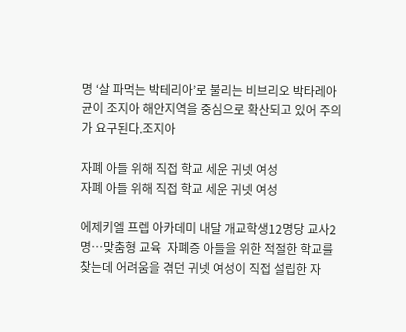명 ‘살 파먹는 박테리아’로 불리는 비브리오 박타레아균이 조지아 해안지역을 중심으로 확산되고 있어 주의가 요구된다.조지아

자폐 아들 위해 직접 학교 세운 귀넷 여성
자폐 아들 위해 직접 학교 세운 귀넷 여성

에제키엘 프렙 아카데미 내달 개교학생12명당 교사2명…맞춤형 교육  자폐증 아들을 위한 적절한 학교를 찾는데 어려움을 겪던 귀넷 여성이 직접 설립한 자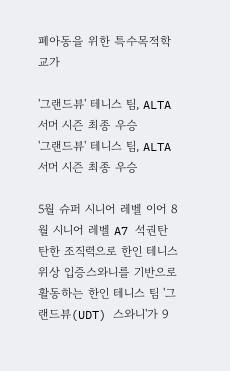폐아동을 위한 특수목적학교가

'그랜드뷰' 테니스 팀, ALTA 서머 시즌 최종 우승
'그랜드뷰' 테니스 팀, ALTA 서머 시즌 최종 우승

5월 슈퍼 시니어 레벨 이어 8월 시니어 레벨 A7 석권탄탄한 조직력으로 한인 테니스 위상 입증스와니를 기반으로 활동하는 한인 테니스 팀 '그랜드뷰(UDT) 스와니'가 9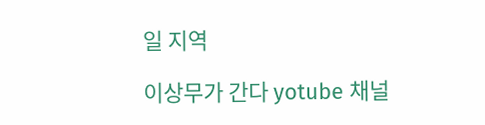일 지역

이상무가 간다 yotube 채널